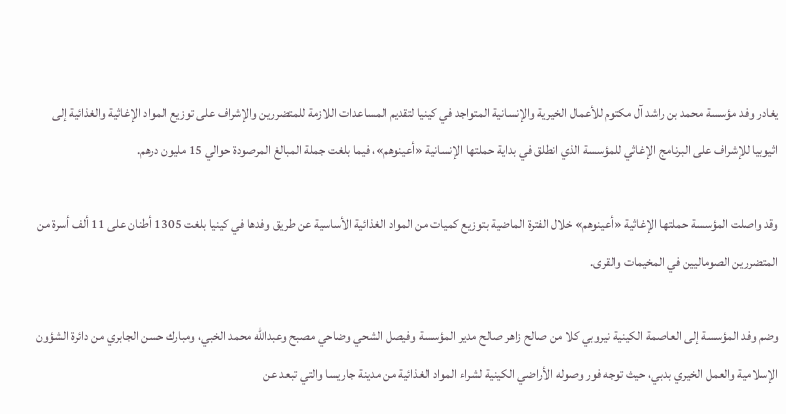يغادر وفد مؤسسة محمد بن راشد آل مكتوم للأعمال الخيرية والإنسانية المتواجد في كينيا لتقديم المساعدات اللازمة للمتضررين والإشراف على توزيع المواد الإغاثية والغذائية إلى اثيوبيا للإشراف على البرنامج الإغاثي للمؤسسة الذي انطلق في بداية حملتها الإنسانية «أعينوهم»، فيما بلغت جملة المبالغ المرصودة حوالي 15 مليون درهم.

وقد واصلت المؤسسة حملتها الإغاثية «أعينوهم» خلال الفترة الماضية بتوزيع كميات من المواد الغذائية الأساسية عن طريق وفدها في كينيا بلغت 1305 أطنان على 11 ألف أسرة من المتضررين الصوماليين في المخيمات والقرى.

وضم وفد المؤسسة إلى العاصمة الكينية نيروبي كلا من صالح زاهر صالح مدير المؤسسة وفيصل الشحي وضاحي مصبح وعبدالله محمد الخبي، ومبارك حسن الجابري من دائرة الشؤون الإسلامية والعمل الخيري بدبي، حيث توجه فور وصوله الأراضي الكينية لشراء المواد الغذائية من مدينة جاريسا والتي تبعد عن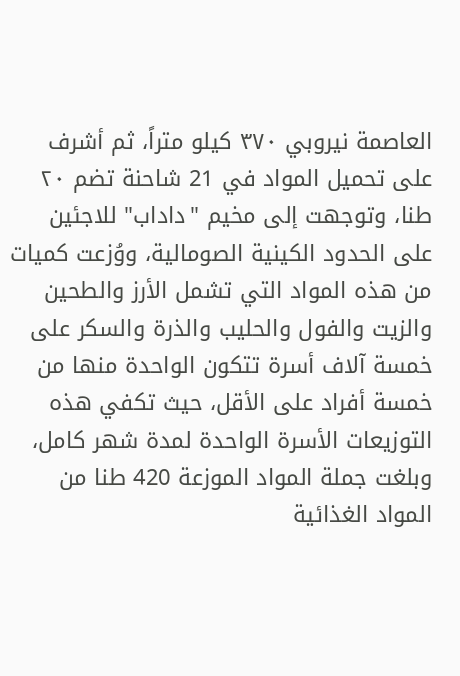العاصمة نيروبي ٣٧٠ كيلو متراً، ثم أشرف على تحميل المواد في 21 شاحنة تضم ٢٠ طنا، وتوجهت إلى مخيم "داداب" للاجئين على الحدود الكينية الصومالية، ووُزعت كميات من هذه المواد التي تشمل الأرز والطحين والزيت والفول والحليب والذرة والسكر على خمسة آلاف أسرة تتكون الواحدة منها من خمسة أفراد على الأقل، حيث تكفي هذه التوزيعات الأسرة الواحدة لمدة شهر كامل، وبلغت جملة المواد الموزعة 420 طنا من المواد الغذائية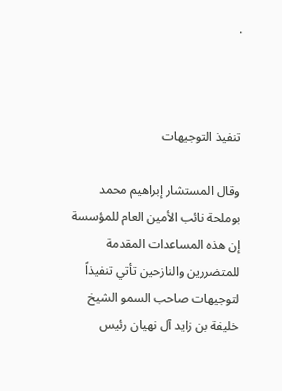.



تنفيذ التوجيهات

وقال المستشار إبراهيم محمد بوملحة نائب الأمين العام للمؤسسة إن هذه المساعدات المقدمة للمتضررين والنازحين تأتي تنفيذاً لتوجيهات صاحب السمو الشيخ خليفة بن زايد آل نهيان رئيس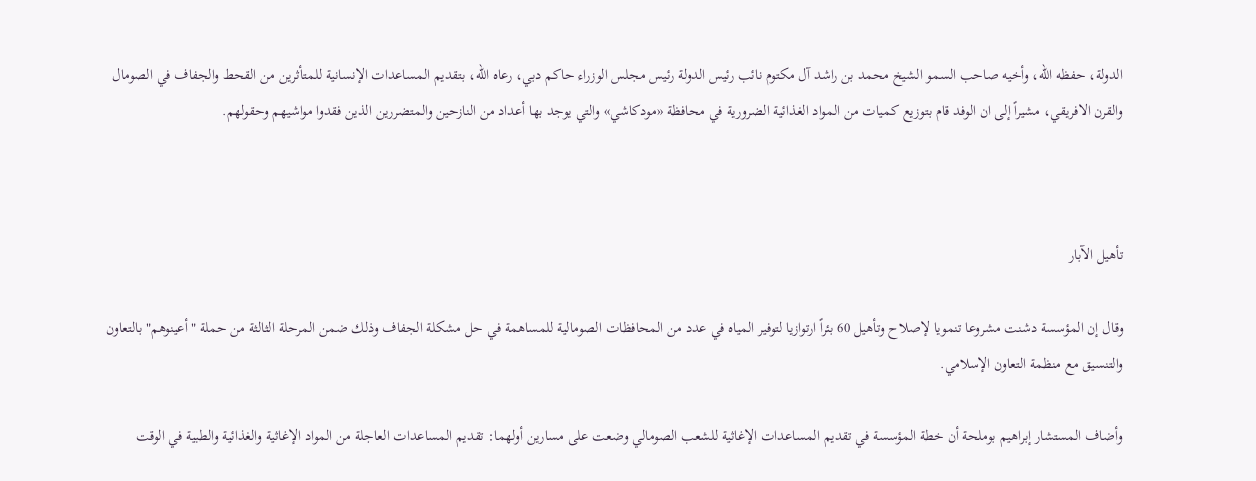الدولة، حفظه الله، وأخيه صاحب السمو الشيخ محمد بن راشد آل مكتوم نائب رئيس الدولة رئيس مجلس الوزراء حاكم دبي، رعاه الله، بتقديم المساعدات الإنسانية للمتأثرين من القحط والجفاف في الصومال والقرن الافريقي، مشيراً إلى ان الوفد قام بتوزيع كميات من المواد الغذائية الضرورية في محافظة «مودكاشي» والتي يوجد بها أعداد من النازحين والمتضررين الذين فقدوا مواشيهم وحقولهم.



تأهيل الآبار

وقال إن المؤسسة دشنت مشروعا تنمويا لإصلاح وتأهيل 60 بئراً ارتوازيا لتوفير المياه في عدد من المحافظات الصومالية للمساهمة في حل مشكلة الجفاف وذلك ضمن المرحلة الثالثة من حملة "أعينوهم" بالتعاون والتنسيق مع منظمة التعاون الإسلامي.

وأضاف المستشار إبراهيم بوملحة أن خطة المؤسسة في تقديم المساعدات الإغاثية للشعب الصومالي وضعت على مسارين أولهما: تقديم المساعدات العاجلة من المواد الإغاثية والغذائية والطبية في الوقت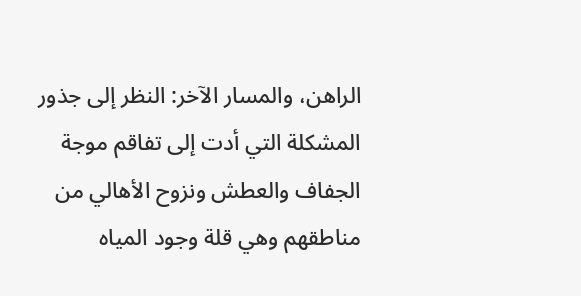الراهن، والمسار الآخر: النظر إلى جذور المشكلة التي أدت إلى تفاقم موجة الجفاف والعطش ونزوح الأهالي من مناطقهم وهي قلة وجود المياه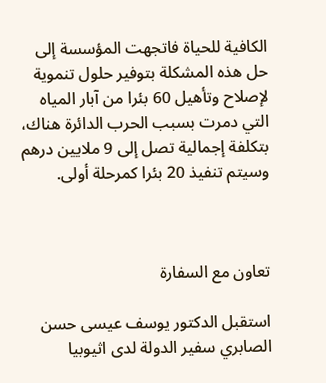الكافية للحياة فاتجهت المؤسسة إلى حل هذه المشكلة بتوفير حلول تنموية لإصلاح وتأهيل 60 بئرا من آبار المياه التي دمرت بسبب الحرب الدائرة هناك، بتكلفة إجمالية تصل إلى 9 ملايين درهم وسيتم تنفيذ 20 بئرا كمرحلة أولى.



تعاون مع السفارة

استقبل الدكتور يوسف عيسى حسن الصابري سفير الدولة لدى اثيوبيا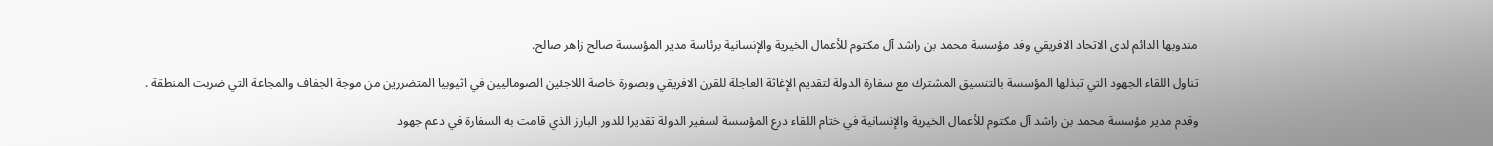مندوبها الدائم لدى الاتحاد الافريقي وفد مؤسسة محمد بن راشد آل مكتوم للأعمال الخيرية والإنسانية برئاسة مدير المؤسسة صالح زاهر صالح.

تناول اللقاء الجهود التي تبذلها المؤسسة بالتنسيق المشترك مع سفارة الدولة لتقديم الإغاثة العاجلة للقرن الافريقي وبصورة خاصة اللاجئين الصوماليين في اثيوبيا المتضررين من موجة الجفاف والمجاعة التي ضربت المنطقة .

وقدم مدير مؤسسة محمد بن راشد آل مكتوم للأعمال الخيرية والإنسانية في ختام اللقاء درع المؤسسة لسفير الدولة تقديرا للدور البارز الذي قامت به السفارة في دعم جهود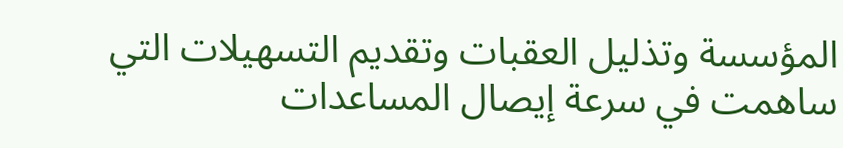المؤسسة وتذليل العقبات وتقديم التسهيلات التي ساهمت في سرعة إيصال المساعدات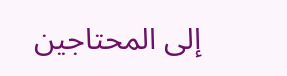إلى المحتاجين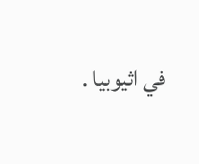في اثيوبيا .